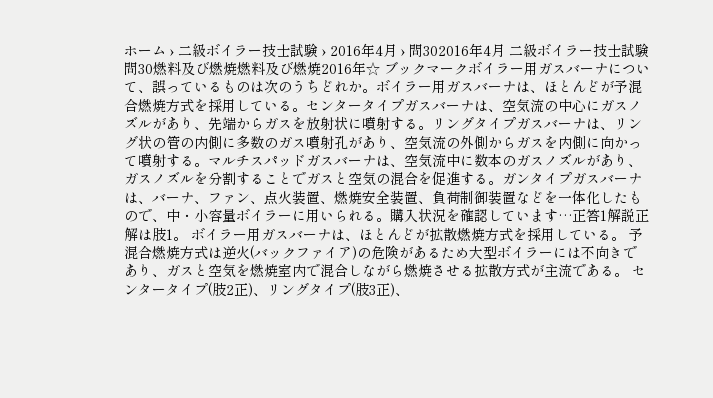ホーム › 二級ボイラー技士試験 › 2016年4月 › 問302016年4月 二級ボイラー技士試験 問30燃料及び燃焼燃料及び燃焼2016年☆ ブックマークボイラー用ガスバーナについて、誤っているものは次のうちどれか。ボイラー用ガスバーナは、ほとんどが予混合燃焼方式を採用している。センタータイプガスバーナは、空気流の中心にガスノズルがあり、先端からガスを放射状に噴射する。リングタイプガスバーナは、リング状の管の内側に多数のガス噴射孔があり、空気流の外側からガスを内側に向かって噴射する。マルチスパッドガスバーナは、空気流中に数本のガスノズルがあり、ガスノズルを分割することでガスと空気の混合を促進する。ガンタイプガスバーナは、バーナ、ファン、点火装置、燃焼安全装置、負荷制御装置などを一体化したもので、中・小容量ボイラーに用いられる。購入状況を確認しています…正答1解説正解は肢1。 ボイラー用ガスバーナは、ほとんどが拡散燃焼方式を採用している。 予混合燃焼方式は逆火(バックファイア)の危険があるため大型ボイラーには不向きであり、ガスと空気を燃焼室内で混合しながら燃焼させる拡散方式が主流である。 センタータイプ(肢2正)、リングタイプ(肢3正)、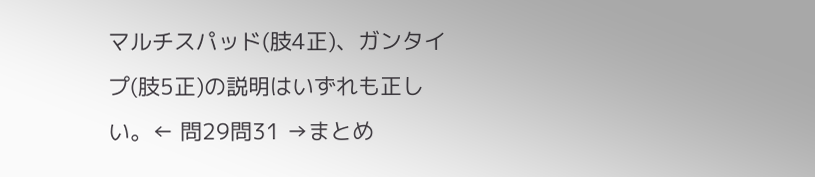マルチスパッド(肢4正)、ガンタイプ(肢5正)の説明はいずれも正しい。← 問29問31 →まとめ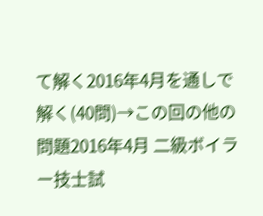て解く2016年4月を通しで解く(40問)→この回の他の問題2016年4月 二級ボイラー技士試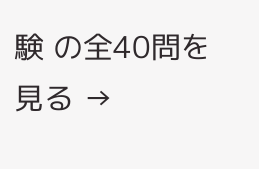験 の全40問を見る →